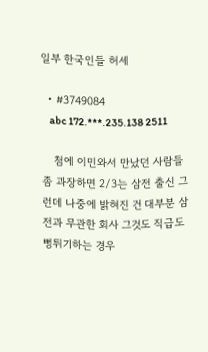일부 한국인들 허세

  • #3749084
    abc 172.***.235.138 2511

    첨에 이민와서 만났던 사람들 좀 과장하면 2/3는 삼전 출신 그런데 나중에 밝혀진 건 대부분 삼전과 무관한 회사 그것도 직급도 뻥튀기하는 경우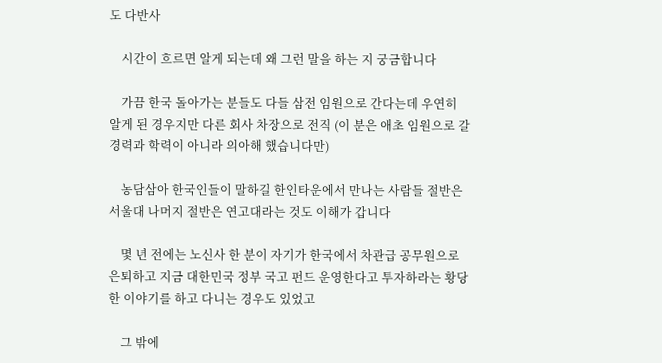도 다반사

    시간이 흐르면 알게 되는데 왜 그런 말을 하는 지 궁금합니다

    가끔 한국 돌아가는 분들도 다들 삼전 임원으로 간다는데 우연히 알게 된 경우지만 다른 회사 차장으로 전직 (이 분은 애초 임원으로 갈 경력과 학력이 아니라 의아해 했습니다만)

    농담삼아 한국인들이 말하길 한인타운에서 만나는 사람들 절반은 서울대 나머지 절반은 연고대라는 것도 이해가 갑니다

    몇 년 전에는 노신사 한 분이 자기가 한국에서 차관급 공무원으로 은퇴하고 지금 대한민국 정부 국고 펀드 운영한다고 투자하라는 황당한 이야기를 하고 다니는 경우도 있었고

    그 밖에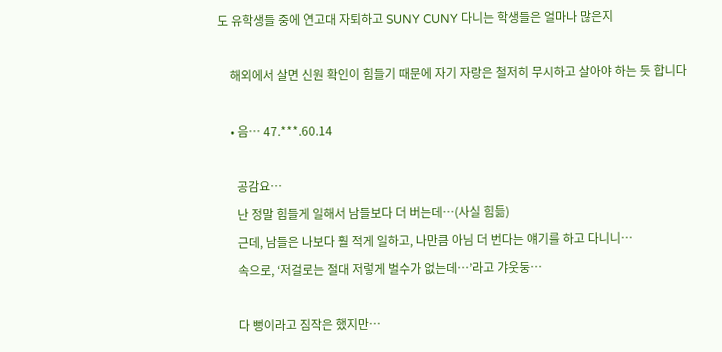도 유학생들 중에 연고대 자퇴하고 SUNY CUNY 다니는 학생들은 얼마나 많은지

    해외에서 살면 신원 확인이 힘들기 때문에 자기 자랑은 철저히 무시하고 살아야 하는 듯 합니다

    • 음… 47.***.60.14

      공감요…
      난 정말 힘들게 일해서 남들보다 더 버는데…(사실 힘듦)
      근데, 남들은 나보다 훨 적게 일하고, 나만큼 아님 더 번다는 얘기를 하고 다니니…
      속으로, ‘저걸로는 절대 저렇게 벌수가 없는데…’라고 갸웃둥…

      다 뻥이라고 짐작은 했지만…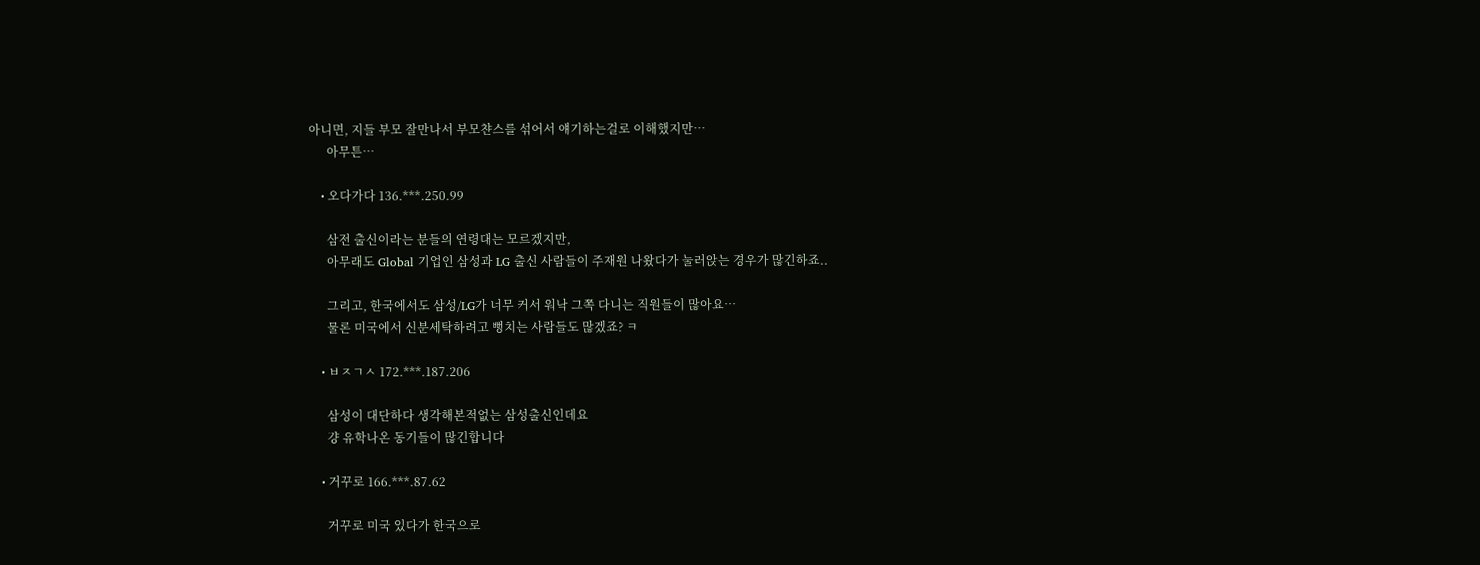아니면, 지들 부모 잘만나서 부모챤스를 섞어서 얘기하는걸로 이해했지만…
      아무튼…

    • 오다가다 136.***.250.99

      삼전 출신이라는 분들의 연령대는 모르겠지만,
      아무래도 Global 기업인 삼성과 LG 출신 사람들이 주재원 나왔다가 눌러앉는 경우가 많긴하죠..

      그리고, 한국에서도 삼성/LG가 너무 커서 워낙 그쪽 다니는 직원들이 많아요…
      물론 미국에서 신분세탁하려고 뻥치는 사람들도 많겠죠? ㅋ

    • ㅂㅈㄱㅅ 172.***.187.206

      삼성이 대단하다 생각해본적없는 삼성출신인데요
      걍 유학나온 동기들이 많긴합니다

    • 거꾸로 166.***.87.62

      거꾸로 미국 있다가 한국으로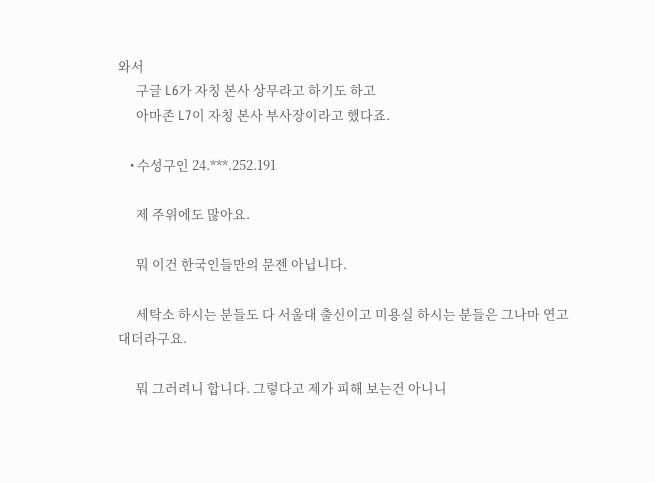와서
      구글 L6가 자칭 본사 상무라고 하기도 하고
      아마존 L7이 자칭 본사 부사장이라고 했다죠.

    • 수성구인 24.***.252.191

      제 주위에도 많아요.

      뭐 이건 한국인들만의 문젠 아닙니다.

      세탁소 하시는 분들도 다 서울대 출신이고 미용실 하시는 분들은 그나마 연고대더라구요.

      뭐 그러려니 합니다. 그렇다고 제가 피해 보는건 아니니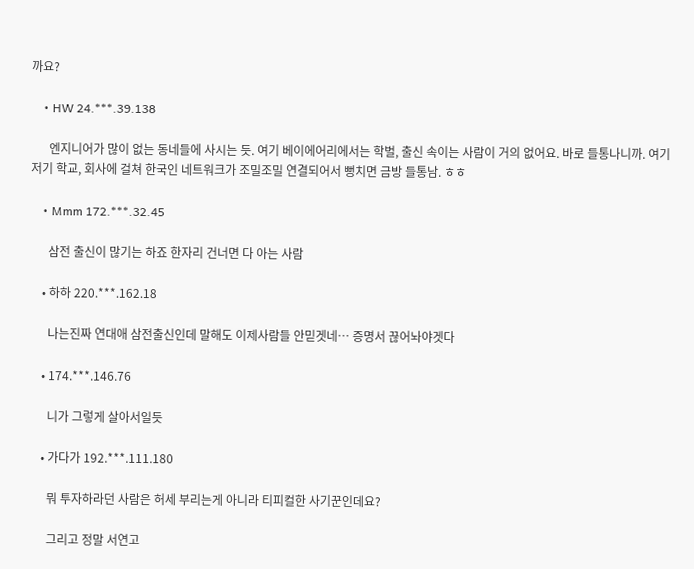까요?

    • HW 24.***.39.138

      엔지니어가 많이 없는 동네들에 사시는 듯. 여기 베이에어리에서는 학벌, 출신 속이는 사람이 거의 없어요. 바로 들통나니까. 여기저기 학교, 회사에 걸쳐 한국인 네트워크가 조밀조밀 연결되어서 뻥치면 금방 들통남. ㅎㅎ

    • Mmm 172.***.32.45

      삼전 출신이 많기는 하죠 한자리 건너면 다 아는 사람

    • 하하 220.***.162.18

      나는진짜 연대애 삼전출신인데 말해도 이제사람들 안믿겟네… 증명서 끊어놔야겟다

    • 174.***.146.76

      니가 그렇게 살아서일듯

    • 가다가 192.***.111.180

      뭐 투자하라던 사람은 허세 부리는게 아니라 티피컬한 사기꾼인데요?

      그리고 정말 서연고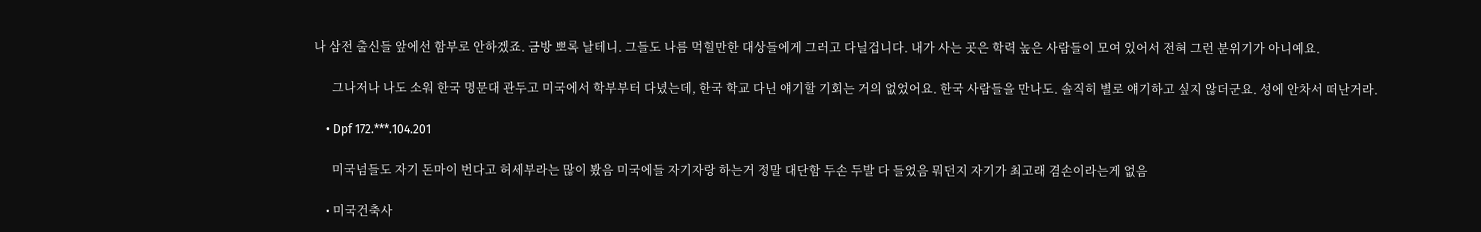나 삼전 출신들 앞에선 함부로 안하겠죠. 금방 뽀록 날테니. 그들도 나름 먹힐만한 대상들에게 그러고 다닐겁니다. 내가 사는 곳은 학력 높은 사람들이 모여 있어서 전혀 그런 분위기가 아니예요.

      그나저나 나도 소워 한국 명문대 관두고 미국에서 학부부터 다녔는데, 한국 학교 다닌 얘기할 기회는 거의 없었어요. 한국 사람들을 만나도. 솔직히 별로 얘기하고 싶지 않더군요. 성에 안차서 떠난거라.

    • Dpf 172.***.104.201

      미국넘들도 자기 돈마이 번다고 허세부라는 많이 봤음 미국에들 자기자랑 하는거 정말 대단함 두손 두발 다 들었음 뭐던지 자기가 최고래 겸손이라는게 없음

    • 미국건축사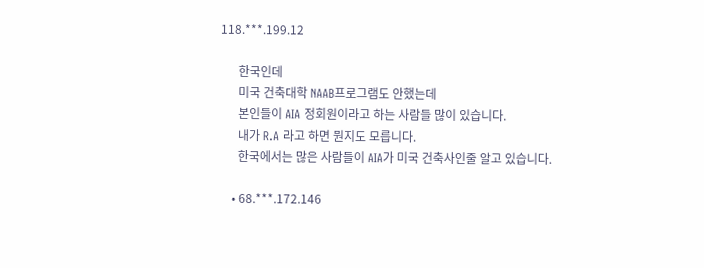118.***.199.12

      한국인데
      미국 건축대학 NAAB프로그램도 안했는데
      본인들이 AIA 정회원이라고 하는 사람들 많이 있습니다.
      내가 R.A 라고 하면 뭔지도 모릅니다.
      한국에서는 많은 사람들이 AIA가 미국 건축사인줄 알고 있습니다.

    • 68.***.172.146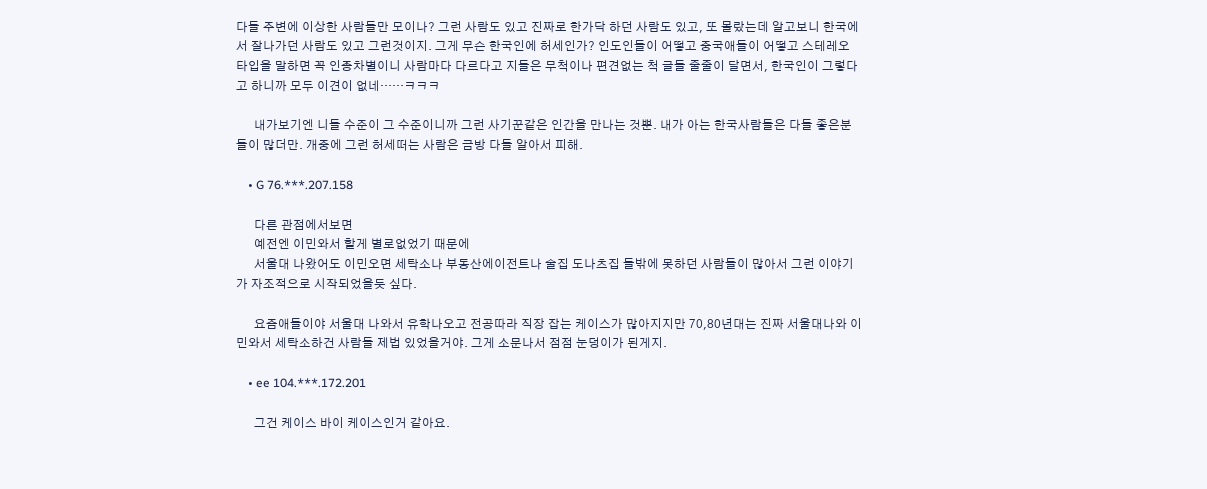다들 주변에 이상한 사람들만 모이나? 그런 사람도 있고 진짜로 한가닥 하던 사람도 있고, 또 몰랐는데 알고보니 한국에서 잘나가던 사람도 있고 그런것이지. 그게 무슨 한국인에 허세인가? 인도인들이 어떻고 중국애들이 어떻고 스테레오 타입을 말하면 꼭 인종차별이니 사람마다 다르다고 지들은 무척이나 편견없는 척 글들 줄줄이 달면서, 한국인이 그렇다고 하니까 모두 이견이 없네……ㅋㅋㅋ

      내가보기엔 니들 수준이 그 수준이니까 그런 사기꾼같은 인간을 만나는 것뿐. 내가 아는 한국사람들은 다들 좋은분들이 많더만. 개중에 그런 허세떠는 사람은 금방 다들 알아서 피해.

    • G 76.***.207.158

      다른 관점에서보면
      예전엔 이민와서 할게 별로없었기 때문에
      서울대 나왔어도 이민오면 세탁소나 부동산에이전트나 술집 도나츠집 들밖에 못하던 사람들이 많아서 그런 이야기가 자조적으로 시작되었을듯 싶다.

      요즘애들이야 서울대 나와서 유학나오고 전공따라 직장 잡는 케이스가 많아지지만 70,80년대는 진짜 서울대나와 이민와서 세탁소하건 사람들 제법 있었을거야. 그게 소문나서 점점 눈덩이가 된게지.

    • ee 104.***.172.201

      그건 케이스 바이 케이스인거 같아요.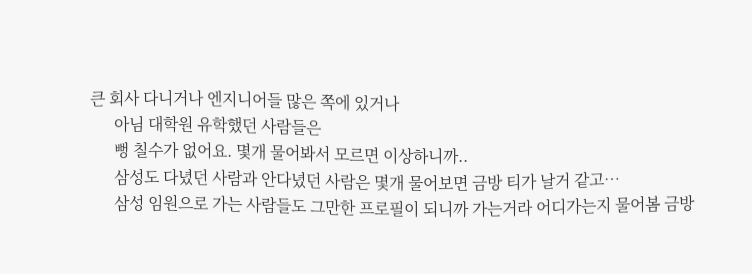큰 회사 다니거나 엔지니어들 많은 쪽에 있거나
      아님 대학원 유학했던 사람들은
      뻥 칠수가 없어요. 몇개 물어봐서 모르면 이상하니까..
      삼성도 다녔던 사람과 안다녔던 사람은 몇개 물어보면 금방 티가 날거 같고…
      삼성 임원으로 가는 사람들도 그만한 프로필이 되니까 가는거라 어디가는지 물어봄 금방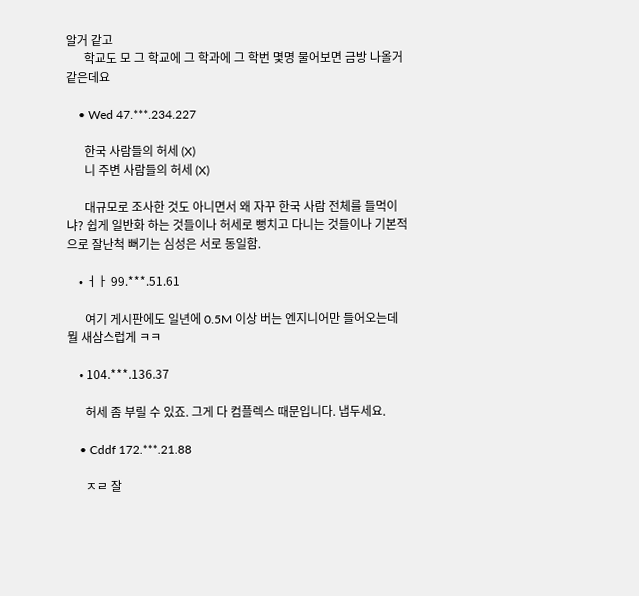알거 같고
      학교도 모 그 학교에 그 학과에 그 학번 몇명 물어보면 금방 나올거 같은데요

    • Wed 47.***.234.227

      한국 사람들의 허세 (X)
      니 주변 사람들의 허세 (X)

      대규모로 조사한 것도 아니면서 왜 자꾸 한국 사람 전체를 들먹이냐? 쉽게 일반화 하는 것들이나 허세로 뻥치고 다니는 것들이나 기본적으로 잘난척 뻐기는 심성은 서로 동일함.

    • ㅓㅏ 99.***.51.61

      여기 게시판에도 일년에 0.5M 이상 버는 엔지니어만 들어오는데 뭘 새삼스럽게 ㅋㅋ

    • 104.***.136.37

      허세 좀 부릴 수 있죠. 그게 다 컴플렉스 때문입니다. 냅두세요.

    • Cddf 172.***.21.88

      ㅈㄹ 잘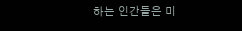하는 인간들은 미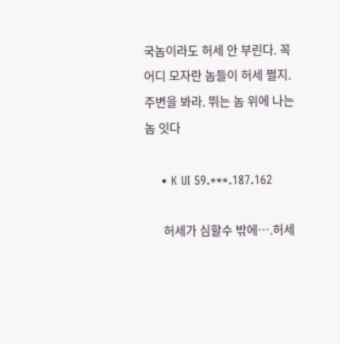국놈이라도 허세 안 부린다. 꼭 어디 모자란 놈들이 허세 쩔지. 주변을 봐라. 뛰는 놈 위에 나는 놈 잇다

    • K UI 59.***.187.162

      허세가 심할수 밖에….허세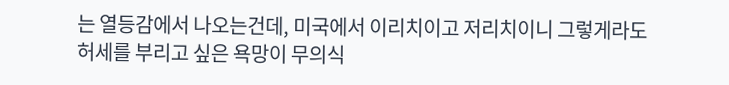는 열등감에서 나오는건데, 미국에서 이리치이고 저리치이니 그렇게라도 허세를 부리고 싶은 욕망이 무의식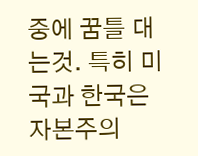중에 꿈틀 대는것. 특히 미국과 한국은 자본주의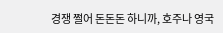경쟁 쩔어 돈돈돈 하니까, 호주나 영국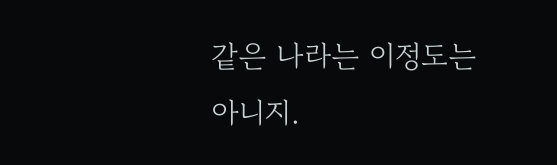같은 나라는 이정도는 아니지.